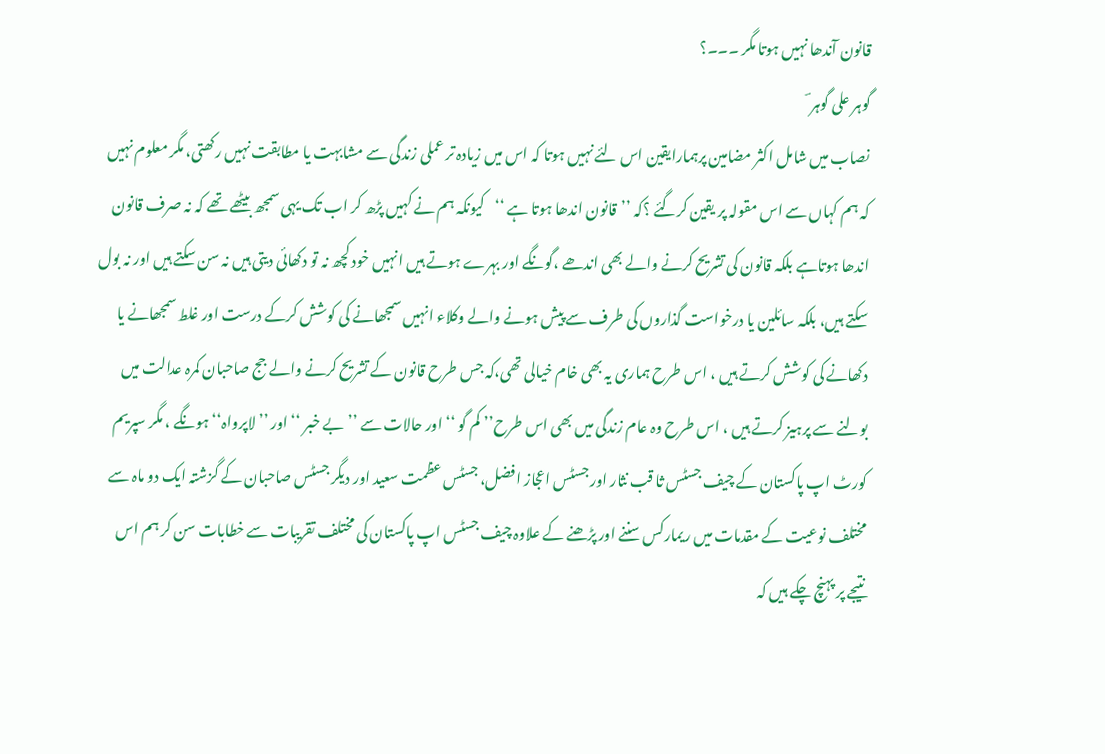قانون آندھا نہیں ہوتا مگر ۔۔۔؟
گوہر علی گوہر ؔ
نصاب میں شامل اکثر مضامین پرہمارایقین اس لئے نہیں ہوتا کہ اس میں زیادہ تر عملی زندگی سے مشابہت یا مطابقت نہیں رکھتی، مگر معلوم نہیں کہ ہم کہاں سے اس مقولہ پر یقین کرگئے ؟کہ ’’قانون اندھا ہوتا ہے ‘‘کیونکہ ہم نے کہیں پڑھ کر اب تک یہی سمجھ بیٹھے تھے کہ نہ صرف قانون اندھا ہوتاہے بلکہ قانون کی تشریح کرنے والے بھی اندھے ،گونگے اور بہرے ہوتے ہیں انہیں خود کچھ نہ تو دکھائی دیتی ہیں نہ سن سکتے ہیں اور نہ بول سکتے ہیں، بلکہ سائلین یا درخواست گذاروں کی طرف سے پیش ہونے والے وکلاء انہیں سمجھانے کی کوشش کرکے درست اور غلط سمجھانے یا دکھانے کی کوشش کرتے ہیں ، اس طرح ہماری یہ بھی خام خیالی تھی،کہ جس طرح قانون کے تشریح کرنے والے جج صاحبان کمرہ عدالت میں بولنے سے پرہیز کرتے ہیں ، اس طرح وہ عام زندگی میں بھی اس طرح’’ کم گو ‘‘ اور حالات سے ’’بے خبر ‘‘اور ’’ لاپرواہ‘‘ ہونگے ، مگر سپریم کورٹ اپ پاکستان کے چیف جسٹس ثا قب نثار اور جسٹس اعجاز افضل، جسٹس عظمت سعید اور دیگر جسٹس صاحبان کے گزشتہ ایک دو ماہ سے مختلف نوعیت کے مقدمات میں ریمارکس سننے اور پڑھنے کے علاوہ چیف جسٹس اپ پاکستان کی مختلف تقریبات سے خطابات سن کر ہم اس نتیجے پر پہنچ چکے ہیں کہ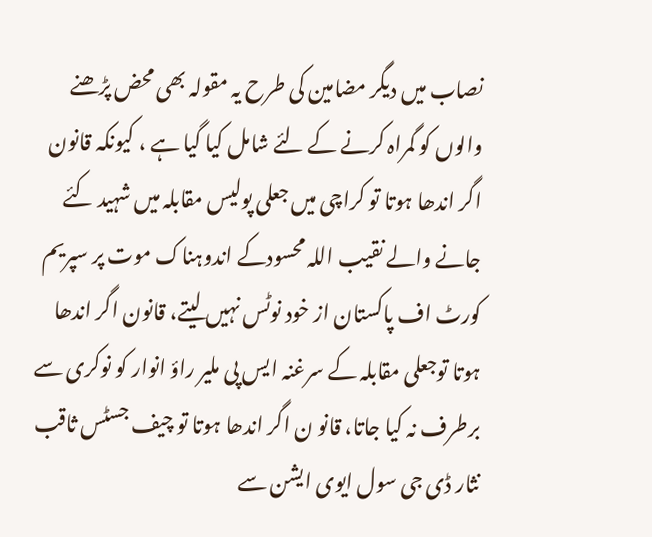نصاب میں دیگر مضامین کی طرح یہ مقولہ بھی محض پڑھنے والوں کو گمراہ کرنے کے لئے شامل کیا گیا ہے ، کیونکہ قانون اگر اندھا ہوتا تو کراچی میں جعلی پولیس مقابلہ میں شہید کئے جانے والے نقیب اللہ محسودکے اندوہناک موت پر سپریم کورٹ اف پاکستان از خود نوٹس نہیں لیتے، قانون اگر اندھا ہوتا توجعلی مقابلہ کے سرغنہ ایس پی ملیر راؤ انوار کو نوکری سے برطرف نہ کیا جاتا، قانو ن اگر اندھا ہوتا تو چیف جسٹس ثاقب نثار ڈی جی سول ایوی ایشن سے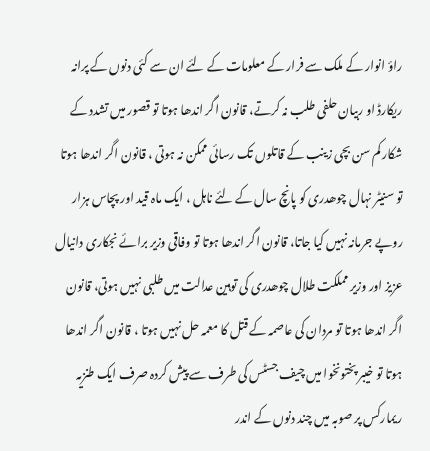راؤ انوار کے ملک سے فرار کے معلومات کے لئے ان سے کئی دنوں کے پرانہ ریکارڈ او ربیان حلفی طلب نہ کرتے، قانون اگر اندھا ہوتا تو قصور میں تشدد کے شکار کم سن بچی زینب کے قاتلوں تک رسائی ممکن نہ ہوتی ، قانون اگر اندھا ہوتا تو سنیٹر نہال چوھدری کو پانچ سال کے لئے ناہل ، ایک ماہ قید اور پچاس ہزار روپے جرمانہ نہیں کیا جاتا، قانون اگر اندھا ہوتا تو وفاقی وزیر برائے نجکاری دانیال عزیز اور وزیر مملکت طلال چوھدری کی توہین عدالت میں طلبی نہیں ہوتی، قانون اگر اندھا ہوتا تو مردان کی عاصمہ کے قتل کا معمہ حل نہیں ہوتا ، قانون اگر اندھا ہوتا تو خیبر پختونخوا میں چیف جسٹس کی طرف سے پیش کردہ صرف ایک طنزیہ ریمارکس پر صوبہ میں چند دنوں کے اندر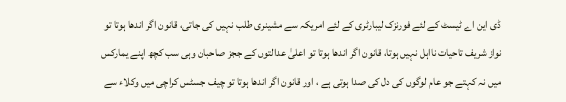ڈی این اے ٹیسٹ کے لئے فورنزک لیبارٹری کے لئے امریکہ سے مشینری طلب نہیں کی جاتی، قانون اگر اندھا ہوتا تو نواز شریف تاحیات نااہل نہیں ہوتا، قانون اگر اندھا ہوتا تو اعلیٰ عدالتوں کے ججز صاحبان وہی سب کچھ اپنے یمارکس میں نہ کہتے جو عام لوگوں کی دل کی صدا ہوتی ہے ، اور قانون اگر اندھا ہوتا تو چیف جسٹس کراچی میں وکلاء سے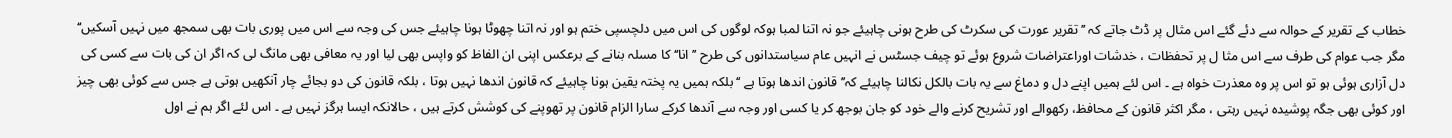خطاب کے تقریر کے حوالہ سے دئے گئے اس مثال پر ڈٹ جاتے کہ ’’ تقریر عورت کی سکرٹ کی طرح ہونی چاہیئے جو نہ اتنا لمبا ہوکہ لوگوں کی اس میں دلچسپی ختم ہو اور نہ اتنا چھوٹا ہونا چاہیئے جس کی وجہ سے اس میں پوری بات بھی سمجھ میں نہیں آسکیں‘‘ مگر جب عوام کی طرف سے اس مثا ل پر تحفظات ، خدشات اوراعتراضات شروع ہوئے تو چیف جسٹس نے انہیں عام سیاستدانوں کی طرح ’’انا‘‘ کا مسلہ بنانے کے برعکس اپنی ان الفاظ کو واپس بھی لیا اور یہ معافی بھی مانگ لی کہ اگر ان کی بات سے کسی کی دل آزاری ہوئی ہو تو اس پر وہ معذرت خواہ ہے ۔ اس لئے ہمیں اپنے دل و دماغ سے یہ بات بالکل نکالنا چاہیئے کہ’’ قانون اندھا ہوتا ہے ‘‘بلکہ ہمیں یہ پختہ یقین ہونا چاہیئے کہ قانون اندھا نہیں ہوتا ، بلکہ قانون کی دو بجائے چار آنکھیں ہوتی ہے جس سے کوئی بھی چیز اور کوئی بھی جگہ پوشیدہ نہیں رہتی ، مگر اکثر قانون کے محافظ، رکھوالے اور تشریح کرنے والے خود کو جان بوجھ کر یا کسی اور وجہ سے آندھا کرکے سارا الزام قانون پر تھوپنے کی کوشش کرتے ہیں ، حالانکہ ایسا ہرگز نہیں ہے ۔ اس لئے اگر ہم نے اول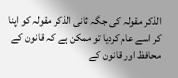الذکر مقولہ کی جگہ ثانی الذکر مقولہ کو اپنا کر اسے عام کردیا تو ممکن ہے کہ قانون کے محافظ اور قانون کے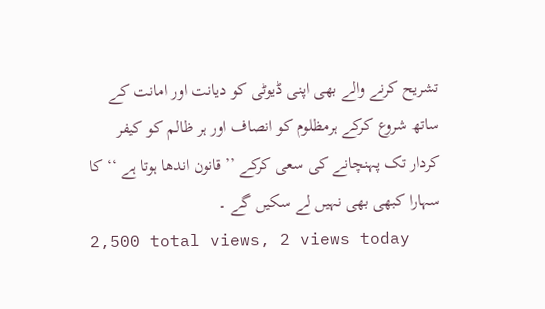تشریح کرنے والے بھی اپنی ڈیوٹی کو دیانت اور امانت کے ساتھ شروع کرکے ہرمظلوم کو انصاف اور ہر ظالم کو کیفر کردار تک پہنچانے کی سعی کرکے ’’قانون اندھا ہوتا ہے ‘‘ کا سہارا کبھی بھی نہیں لے سکیں گے ۔
2,500 total views, 2 views today